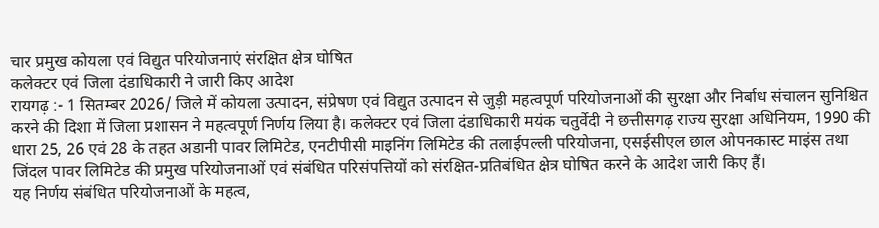चार प्रमुख कोयला एवं विद्युत परियोजनाएं संरक्षित क्षेत्र घोषित
कलेक्टर एवं जिला दंडाधिकारी ने जारी किए आदेश
रायगढ़ :- 1 सितम्बर 2026/ जिले में कोयला उत्पादन, संप्रेषण एवं विद्युत उत्पादन से जुड़ी महत्वपूर्ण परियोजनाओं की सुरक्षा और निर्बाध संचालन सुनिश्चित करने की दिशा में जिला प्रशासन ने महत्वपूर्ण निर्णय लिया है। कलेक्टर एवं जिला दंडाधिकारी मयंक चतुर्वेदी ने छत्तीसगढ़ राज्य सुरक्षा अधिनियम, 1990 की धारा 25, 26 एवं 28 के तहत अडानी पावर लिमिटेड, एनटीपीसी माइनिंग लिमिटेड की तलाईपल्ली परियोजना, एसईसीएल छाल ओपनकास्ट माइंस तथा जिंदल पावर लिमिटेड की प्रमुख परियोजनाओं एवं संबंधित परिसंपत्तियों को संरक्षित-प्रतिबंधित क्षेत्र घोषित करने के आदेश जारी किए हैं।
यह निर्णय संबंधित परियोजनाओं के महत्व,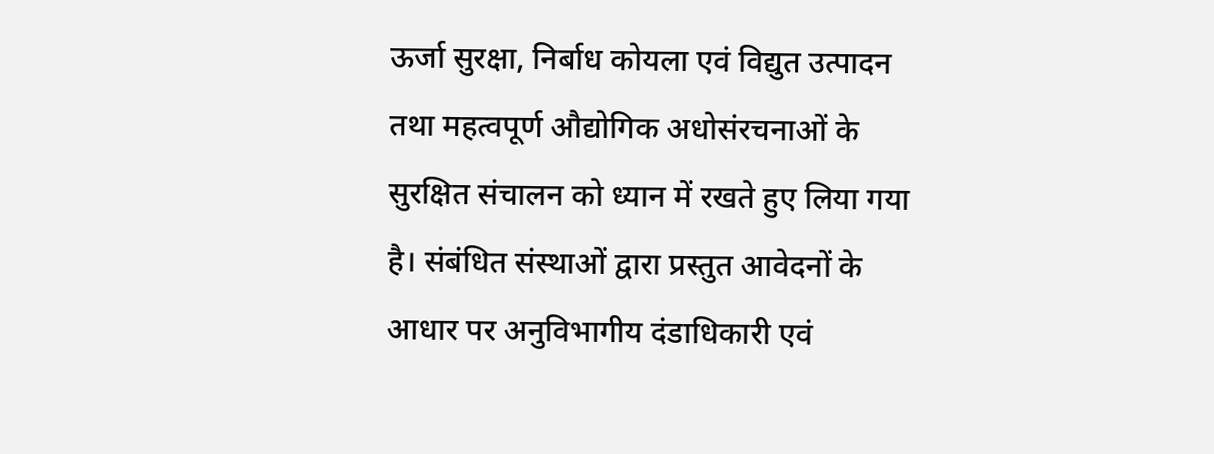ऊर्जा सुरक्षा, निर्बाध कोयला एवं विद्युत उत्पादन तथा महत्वपूर्ण औद्योगिक अधोसंरचनाओं के सुरक्षित संचालन को ध्यान में रखते हुए लिया गया है। संबंधित संस्थाओं द्वारा प्रस्तुत आवेदनों के आधार पर अनुविभागीय दंडाधिकारी एवं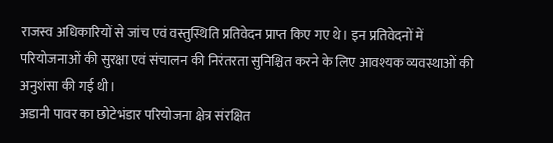राजस्व अधिकारियों से जांच एवं वस्तुस्थिति प्रतिवेदन प्राप्त किए गए थे। इन प्रतिवेदनों में परियोजनाओं की सुरक्षा एवं संचालन की निरंतरता सुनिश्चित करने के लिए आवश्यक व्यवस्थाओं की अनुशंसा की गई थी।
अडानी पावर का छोटेभंडार परियोजना क्षेत्र संरक्षित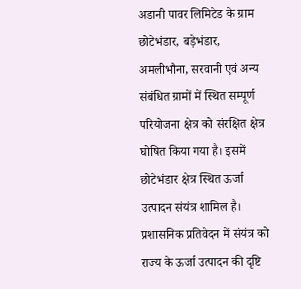अडानी पावर लिमिटेड के ग्राम छोटेभंडार, बड़ेभंडार, अमलीभौना, सरवानी एवं अन्य संबंधित ग्रामों में स्थित सम्पूर्ण परियोजना क्षेत्र को संरक्षित क्षेत्र घोषित किया गया है। इसमें छोटेभंडार क्षेत्र स्थित ऊर्जा उत्पादन संयंत्र शामिल है। प्रशासनिक प्रतिवेदन में संयंत्र को राज्य के ऊर्जा उत्पादन की दृष्टि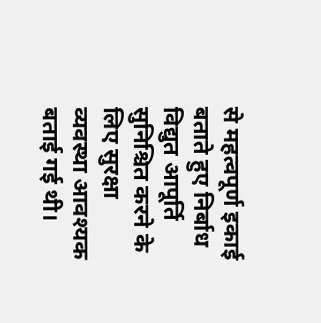से महत्वपूर्ण इकाई बताते हुए निर्बाध विद्युत आपूर्ति सुनिश्चित करने के लिए सुरक्षा व्यवस्था आवश्यक बताई गई थी।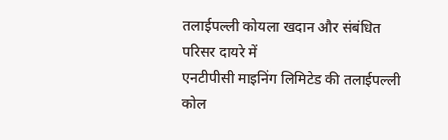तलाईपल्ली कोयला खदान और संबंधित परिसर दायरे में
एनटीपीसी माइनिंग लिमिटेड की तलाईपल्ली कोल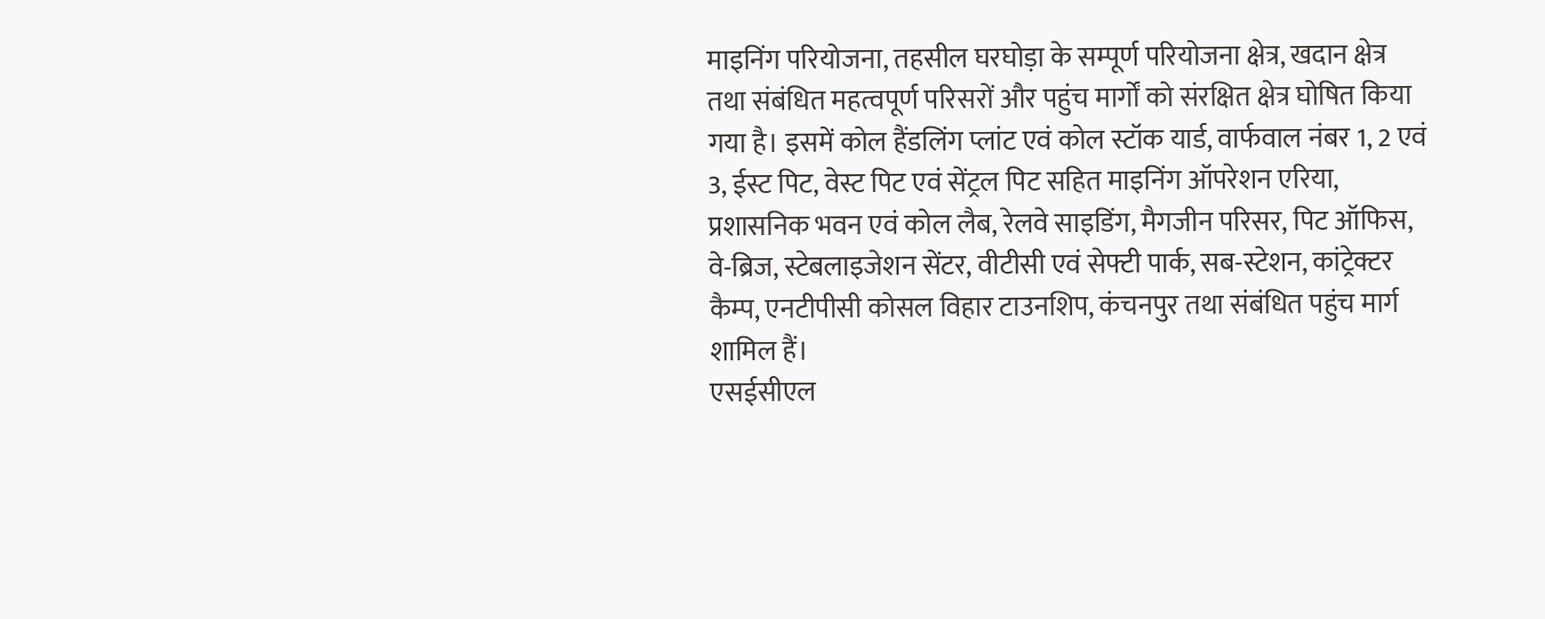माइनिंग परियोजना, तहसील घरघोड़ा के सम्पूर्ण परियोजना क्षेत्र, खदान क्षेत्र तथा संबंधित महत्वपूर्ण परिसरों और पहुंच मार्गों को संरक्षित क्षेत्र घोषित किया गया है। इसमें कोल हैंडलिंग प्लांट एवं कोल स्टॉक यार्ड, वार्फवाल नंबर 1, 2 एवं 3, ईस्ट पिट, वेस्ट पिट एवं सेंट्रल पिट सहित माइनिंग ऑपरेशन एरिया, प्रशासनिक भवन एवं कोल लैब, रेलवे साइडिंग, मैगजीन परिसर, पिट ऑफिस, वे-ब्रिज, स्टेबलाइजेशन सेंटर, वीटीसी एवं सेफ्टी पार्क, सब-स्टेशन, कांट्रेक्टर कैम्प, एनटीपीसी कोसल विहार टाउनशिप, कंचनपुर तथा संबंधित पहुंच मार्ग शामिल हैं।
एसईसीएल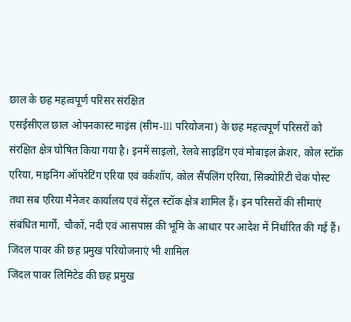छाल के छह महत्वपूर्ण परिसर संरक्षित
एसईसीएल छाल ओपनकास्ट माइंस (सीम-III परियोजना) के छह महत्वपूर्ण परिसरों को संरक्षित क्षेत्र घोषित किया गया है। इनमें साइलो, रेलवे साइडिंग एवं मोबाइल क्रेशर, कोल स्टॉक एरिया, माइनिंग ऑपरेटिंग एरिया एवं वर्कशॉप, कोल सैंपलिंग एरिया, सिक्योरिटी चेक पोस्ट तथा सब एरिया मैनेजर कार्यालय एवं सेंट्रल स्टॉक क्षेत्र शामिल हैं। इन परिसरों की सीमाएं संबंधित मार्गों, चौकों, नदी एवं आसपास की भूमि के आधार पर आदेश में निर्धारित की गई हैं।
जिंदल पावर की छह प्रमुख परियोजनाएं भी शामिल
जिंदल पावर लिमिटेड की छह प्रमुख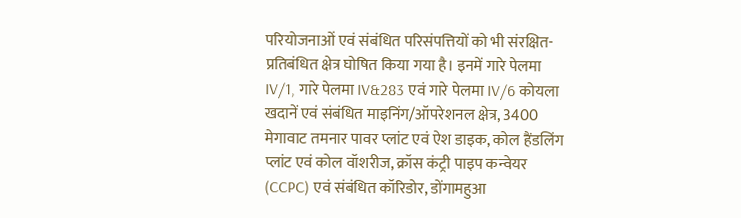परियोजनाओं एवं संबंधित परिसंपत्तियों को भी संरक्षित-प्रतिबंधित क्षेत्र घोषित किया गया है। इनमें गारे पेलमा IV/1, गारे पेलमा IV&283 एवं गारे पेलमा IV/6 कोयला खदानें एवं संबंधित माइनिंग/ऑपरेशनल क्षेत्र, 3400 मेगावाट तमनार पावर प्लांट एवं ऐश डाइक, कोल हैंडलिंग प्लांट एवं कोल वॉशरीज, क्रॉस कंट्री पाइप कन्वेयर (CCPC) एवं संबंधित कॉरिडोर, डोंगामहुआ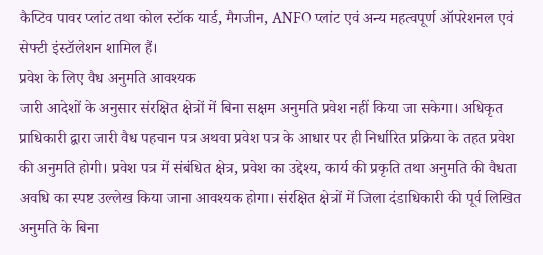कैप्टिव पावर प्लांट तथा कोल स्टॉक यार्ड, मैगजीन, ANFO प्लांट एवं अन्य महत्वपूर्ण ऑपरेशनल एवं सेफ्टी इंस्टॉलेशन शामिल हैं।
प्रवेश के लिए वैध अनुमति आवश्यक
जारी आदेशों के अनुसार संरक्षित क्षेत्रों में बिना सक्षम अनुमति प्रवेश नहीं किया जा सकेगा। अधिकृत प्राधिकारी द्वारा जारी वैध पहचान पत्र अथवा प्रवेश पत्र के आधार पर ही निर्धारित प्रक्रिया के तहत प्रवेश की अनुमति होगी। प्रवेश पत्र में संबंधित क्षेत्र, प्रवेश का उद्देश्य, कार्य की प्रकृति तथा अनुमति की वैधता अवधि का स्पष्ट उल्लेख किया जाना आवश्यक होगा। संरक्षित क्षेत्रों में जिला दंडाधिकारी की पूर्व लिखित अनुमति के बिना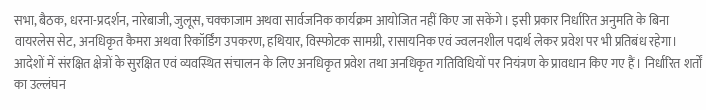सभा, बैठक, धरना-प्रदर्शन, नारेबाजी, जुलूस, चक्काजाम अथवा सार्वजनिक कार्यक्रम आयोजित नहीं किए जा सकेंगे। इसी प्रकार निर्धारित अनुमति के बिना वायरलेस सेट, अनधिकृत कैमरा अथवा रिकॉर्डिंग उपकरण, हथियार, विस्फोटक सामग्री, रासायनिक एवं ज्वलनशील पदार्थ लेकर प्रवेश पर भी प्रतिबंध रहेगा।
आदेशों में संरक्षित क्षेत्रों के सुरक्षित एवं व्यवस्थित संचालन के लिए अनधिकृत प्रवेश तथा अनधिकृत गतिविधियों पर नियंत्रण के प्रावधान किए गए हैं। निर्धारित शर्तों का उल्लंघन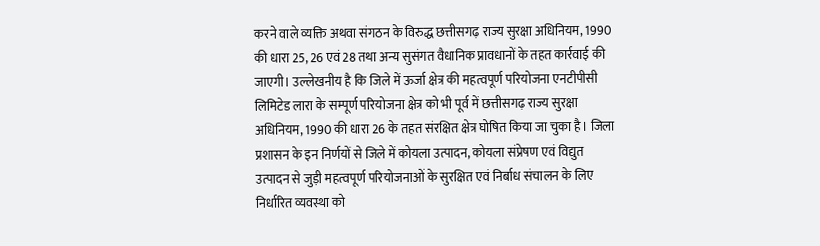करने वाले व्यक्ति अथवा संगठन के विरुद्ध छत्तीसगढ़ राज्य सुरक्षा अधिनियम, 1990 की धारा 25, 26 एवं 28 तथा अन्य सुसंगत वैधानिक प्रावधानों के तहत कार्रवाई की जाएगी। उल्लेखनीय है कि जिले में ऊर्जा क्षेत्र की महत्वपूर्ण परियोजना एनटीपीसी लिमिटेड लारा के सम्पूर्ण परियोजना क्षेत्र को भी पूर्व में छत्तीसगढ़ राज्य सुरक्षा अधिनियम, 1990 की धारा 26 के तहत संरक्षित क्षेत्र घोषित किया जा चुका है। जिला प्रशासन के इन निर्णयों से जिले में कोयला उत्पादन, कोयला संप्रेषण एवं विद्युत उत्पादन से जुड़ी महत्वपूर्ण परियोजनाओं के सुरक्षित एवं निर्बाध संचालन के लिए निर्धारित व्यवस्था को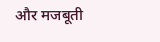और मजबूती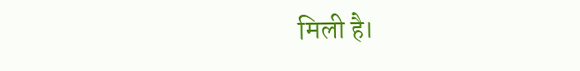मिली है।